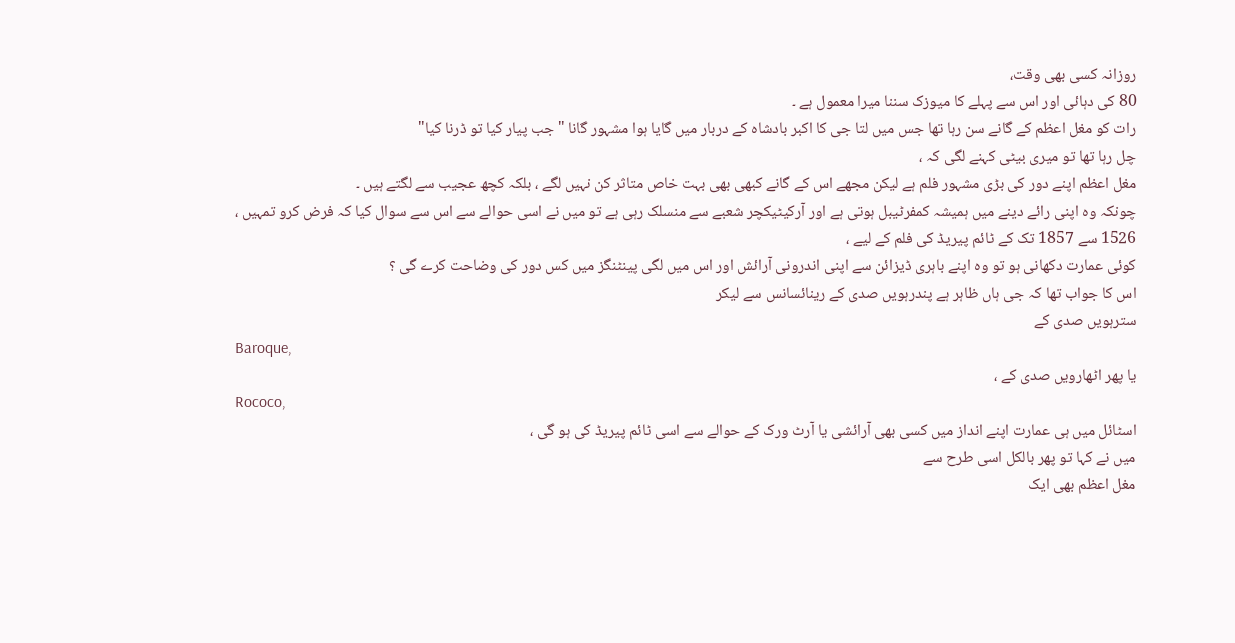روزانہ کسی بھی وقت،
80 کی دہائی اور اس سے پہلے کا میوزک سننا میرا معمول ہے ۔
رات کو مغل اعظم کے گانے سن رہا تھا جس میں لتا جی کا اکبر بادشاہ کے دربار میں گایا ہوا مشہور گانا "جب پیار کیا تو ڈرنا کیا"
چل رہا تھا تو میری بیٹی کہنے لگی کہ ،
مغل اعظم اپنے دور کی بڑی مشہور فلم ہے لیکن مجھے اس کے گانے کبھی بھی بہت خاص متاثر کن نہیں لگے ، بلکہ کچھ عجیب سے لگتے ہیں ۔
چونکہ وہ اپنی رائے دینے میں ہمیشہ کمفرٹیبل ہوتی ہے اور آرکیٹیکچر شعبے سے منسلک رہی ہے تو میں نے اسی حوالے سے اس سے سوال کیا کہ فرض کرو تمہیں ،
1526 سے 1857 تک کے ٹائم پیریڈ کی فلم کے لیے ،
کوئی عمارت دکھانی ہو تو وہ اپنے باہری ڈیزائن سے اپنی اندرونی آرائش اور اس میں لگی پینٹنگز میں کس دور کی وضاحت کرے گی ؟
اس کا جواب تھا کہ جی ہاں ظاہر ہے پندرہویں صدی کے رینائسانس سے لیکر
سترہویں صدی کے
Baroque,
یا پھر اٹھارویں صدی کے ،
Rococo,
اسٹائل میں ہی عمارت اپنے انداز میں کسی بھی آرائشی یا آرٹ ورک کے حوالے سے اسی ٹائم پیریڈ کی ہو گی ،
میں نے کہا تو پھر بالکل اسی طرح سے
مغل اعظم بھی ایک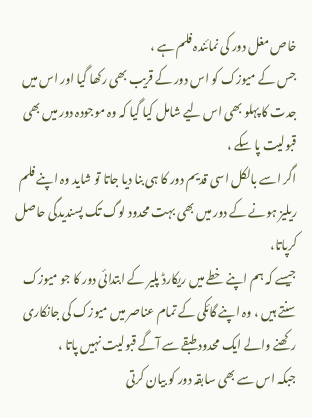خاص مغل دور کی نمائندہ فلم ہے ،
جس کے میوزک کو اس دور کے قریب بھی رکھا گیا اور اس میں جدت کا پہلو بھی اس لیے شامل کیا گیا کہ وہ موجودہ دور میں بھی قبولیت پا سکے ،
اگر اسے بالکل اسی قدیم دور کا ہی بنا دیا جاتا تو شاید وہ اپنے فلم ریلیز ہونے کے دور میں بھی بہت محدود لوگ تک پسندیدگی حاصل کرپاتا،
جیسے کہ ہم اپنے خطے میں ریکارڈ پلیر کے ابتدائی دور کا جو میوزک سنتے ہیں ، وہ اپنے گائکی کے تمام عناصر میں میوزک کی جانکاری رکھنے والے ایک محدود طبقے سے آگے قبولیت نہیں پاتا ،
جبکہ اس سے بھی سابقہ دور کو بیان کرتی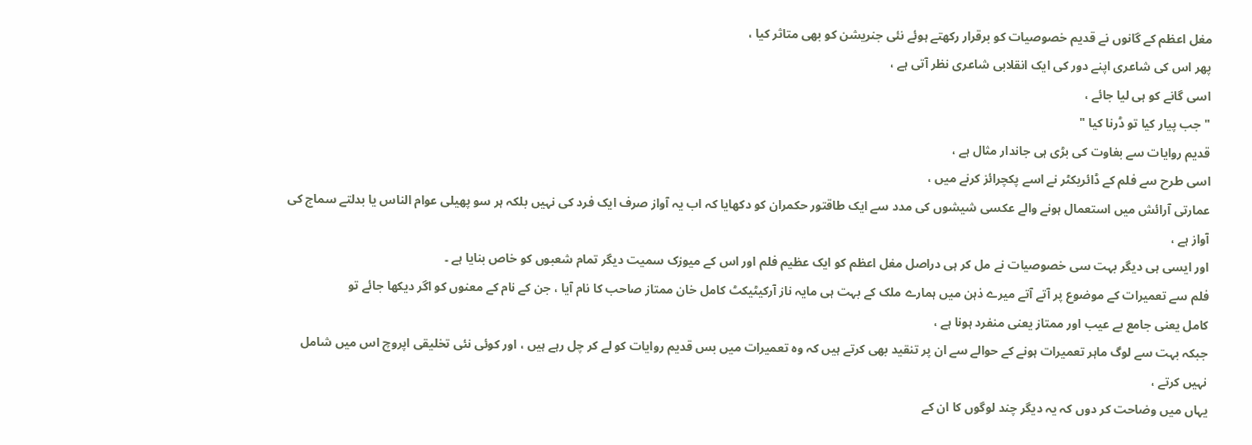مغل اعظم کے گانوں نے قدیم خصوصیات کو برقرار رکھتے ہوئے نئی جنریشن کو بھی متاثر کیا ،
پھر اس کی شاعری اپنے دور کی ایک انقلابی شاعری نظر آتی ہے ،
اسی گانے کو ہی لیا جائے ،
"جب پیار کیا تو ڈرنا کیا "
قدیم روایات سے بغاوت کی بڑی ہی جاندار مثال ہے ،
اسی طرح سے فلم کے ڈائریکٹر نے اسے پکچرائز کرنے میں ،
عمارتی آرائش میں استعمال ہونے والے عکسی شیشوں کی مدد سے ایک طاقتور حکمران کو دکھایا کہ اب یہ آواز صرف ایک فرد کی نہیں بلکہ ہر سو پھیلی عوام الناس یا بدلتے سماج کی آواز ہے ،
اور ایسی ہی دیگر بہت سی خصوصیات نے مل کر ہی دراصل مغل اعظم کو ایک عظیم فلم اور اس کے میوزک سمیت دیگر تمام شعبوں کو خاص بنایا ہے ۔
فلم سے تعمیرات کے موضوع پر آتے آتے میرے ذہن میں ہمارے ملک کے بہت ہی مایہ ناز آرکیٹیکٹ کامل خان ممتاز صاحب کا نام آیا ، جن کے نام کے معنوں کو اگر دیکھا جائے تو
کامل یعنی جامع بے عیب اور ممتاز یعنی منفرد ہونا ہے ،
جبکہ بہت سے لوگ ماہر تعمیرات ہونے کے حوالے سے ان پر تنقید بھی کرتے ہیں کہ وہ تعمیرات میں بس قدیم روایات کو لے کر چل رہے ہیں ، اور کوئی نئی تخلیقی اپروچ اس میں شامل نہیں کرتے ،
یہاں میں وضاحت کر دوں کہ یہ دیگر چند لوگوں کا ان کے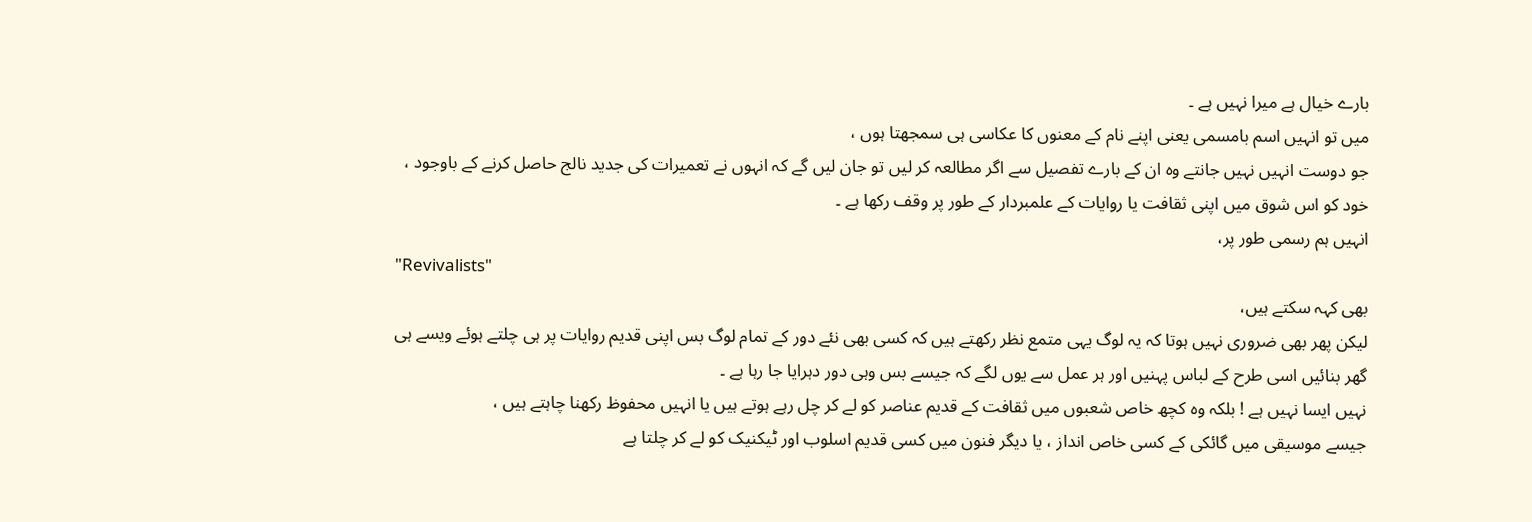بارے خیال ہے میرا نہیں ہے ۔
میں تو انہیں اسم بامسمی یعنی اپنے نام کے معنوں کا عکاسی ہی سمجھتا ہوں ،
جو دوست انہیں نہیں جانتے وہ ان کے بارے تفصیل سے اگر مطالعہ کر لیں تو جان لیں گے کہ انہوں نے تعمیرات کی جدید نالج حاصل کرنے کے باوجود ، خود کو اس شوق میں اپنی ثقافت یا روایات کے علمبردار کے طور پر وقف رکھا ہے ۔
انہیں ہم رسمی طور پر،
"Revivalists"
بھی کہہ سکتے ہیں،
لیکن پھر بھی ضروری نہیں ہوتا کہ یہ لوگ یہی متمع نظر رکھتے ہیں کہ کسی بھی نئے دور کے تمام لوگ بس اپنی قدیم روایات پر ہی چلتے ہوئے ویسے ہی گھر بنائیں اسی طرح کے لباس پہنیں اور ہر عمل سے یوں لگے کہ جیسے بس وہی دور دہرایا جا رہا ہے ۔
نہیں ایسا نہیں ہے ! بلکہ وہ کچھ خاص شعبوں میں ثقافت کے قدیم عناصر کو لے کر چل رہے ہوتے ہیں یا انہیں محفوظ رکھنا چاہتے ہیں ،
جیسے موسیقی میں گائکی کے کسی خاص انداز ، یا دیگر فنون میں کسی قدیم اسلوب اور ٹیکنیک کو لے کر چلتا ہے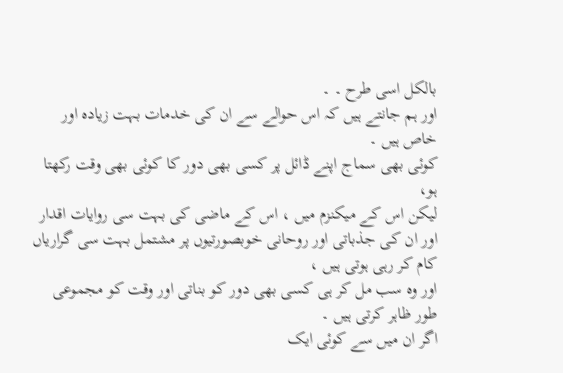بالکل اسی طرح ۔ ۔
اور ہم جانتے ہیں کہ اس حوالے سے ان کی خدمات بہت زیادہ اور خاص ہیں ۔
کوئی بھی سماج اپنے ڈائل پر کسی بھی دور کا کوئی بھی وقت رکھتا ہو،
لیکن اس کے میکنزم میں ، اس کے ماضی کی بہت سی روایات اقدار اور ان کی جذباتی اور روحانی خوبصورتیوں پر مشتمل بہت سی گراریاں کام کر رہی ہوتی ہیں ،
اور وہ سب مل کر ہی کسی بھی دور کو بناتی اور وقت کو مجموعی طور ظاہر کرتی ہیں ۔
اگر ان میں سے کوئی ایک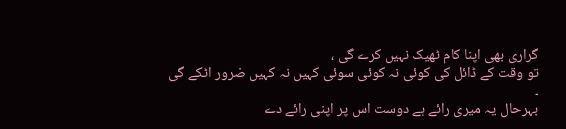گراری بھی اپنا کام ٹھیک نہیں کرے گی ،
تو وقت کے ڈائل کی کوئی نہ کوئی سوئی کہیں نہ کہیں ضرور اٹکے گی ۔
بہرحال یہ میری رائے ہے دوست اس پر اپنی رائے دے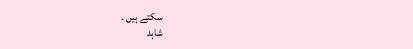سکتے ہیں ۔
شاہد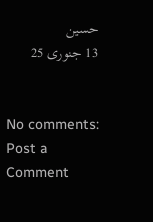حسین
13 جنوری 25


No comments:
Post a Comment